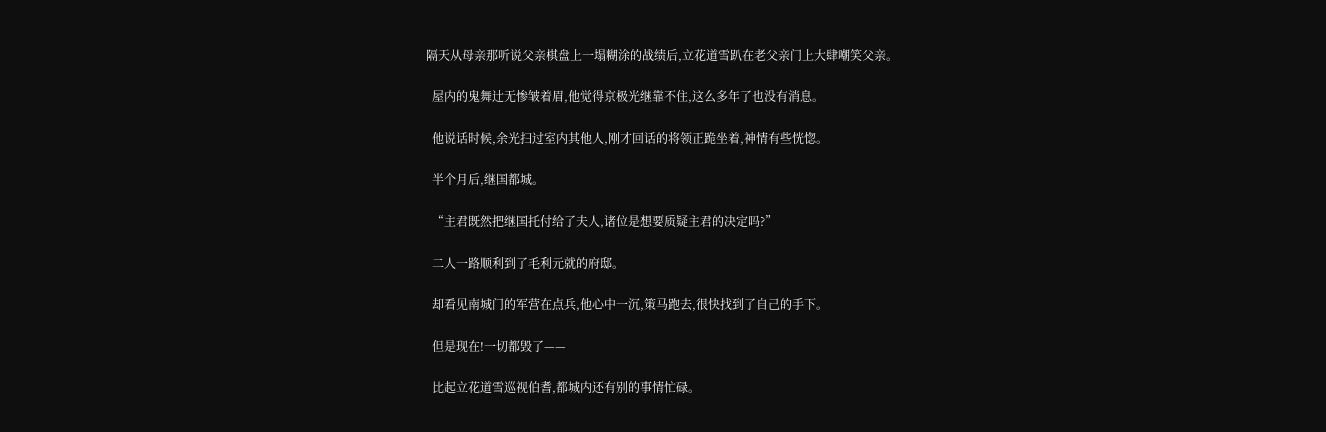隔天从母亲那听说父亲棋盘上一塌糊涂的战绩后,立花道雪趴在老父亲门上大肆嘲笑父亲。

  屋内的鬼舞辻无惨皱着眉,他觉得京极光继靠不住,这么多年了也没有消息。

  他说话时候,余光扫过室内其他人,刚才回话的将领正跪坐着,神情有些恍惚。

  半个月后,继国都城。

  “主君既然把继国托付给了夫人,诸位是想要质疑主君的决定吗?”

  二人一路顺利到了毛利元就的府邸。

  却看见南城门的军营在点兵,他心中一沉,策马跑去,很快找到了自己的手下。

  但是现在!一切都毁了——

  比起立花道雪巡视伯耆,都城内还有别的事情忙碌。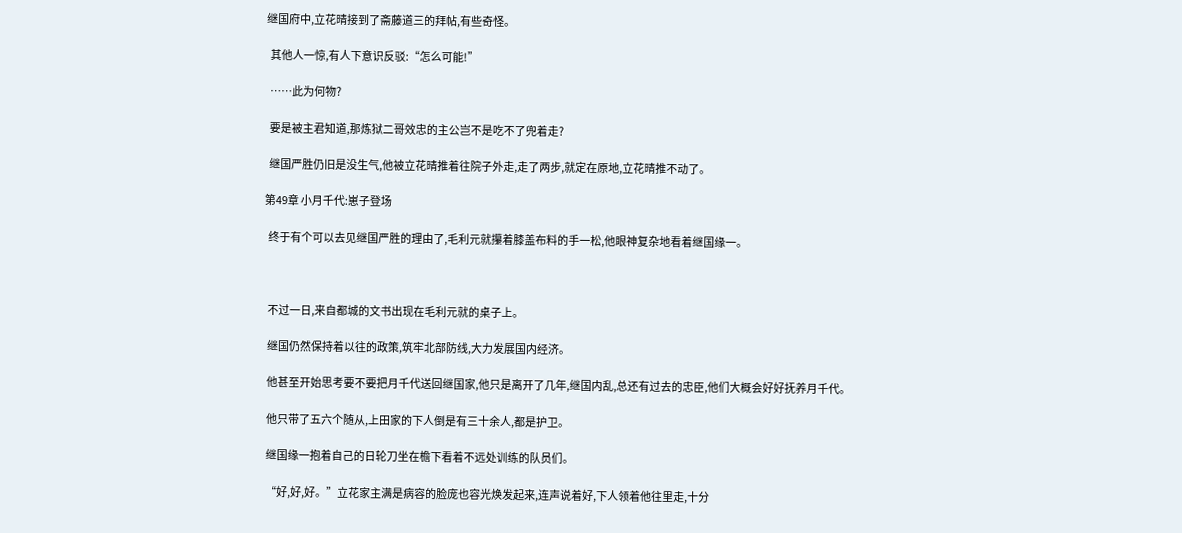继国府中,立花晴接到了斋藤道三的拜帖,有些奇怪。

  其他人一惊,有人下意识反驳:“怎么可能!”

  ……此为何物?

  要是被主君知道,那炼狱二哥效忠的主公岂不是吃不了兜着走?

  继国严胜仍旧是没生气,他被立花晴推着往院子外走,走了两步,就定在原地,立花晴推不动了。

第49章 小月千代:崽子登场

  终于有个可以去见继国严胜的理由了,毛利元就攥着膝盖布料的手一松,他眼神复杂地看着继国缘一。



  不过一日,来自都城的文书出现在毛利元就的桌子上。

  继国仍然保持着以往的政策,筑牢北部防线,大力发展国内经济。

  他甚至开始思考要不要把月千代送回继国家,他只是离开了几年,继国内乱,总还有过去的忠臣,他们大概会好好抚养月千代。

  他只带了五六个随从,上田家的下人倒是有三十余人,都是护卫。

  继国缘一抱着自己的日轮刀坐在檐下看着不远处训练的队员们。

  “好,好,好。”立花家主满是病容的脸庞也容光焕发起来,连声说着好,下人领着他往里走,十分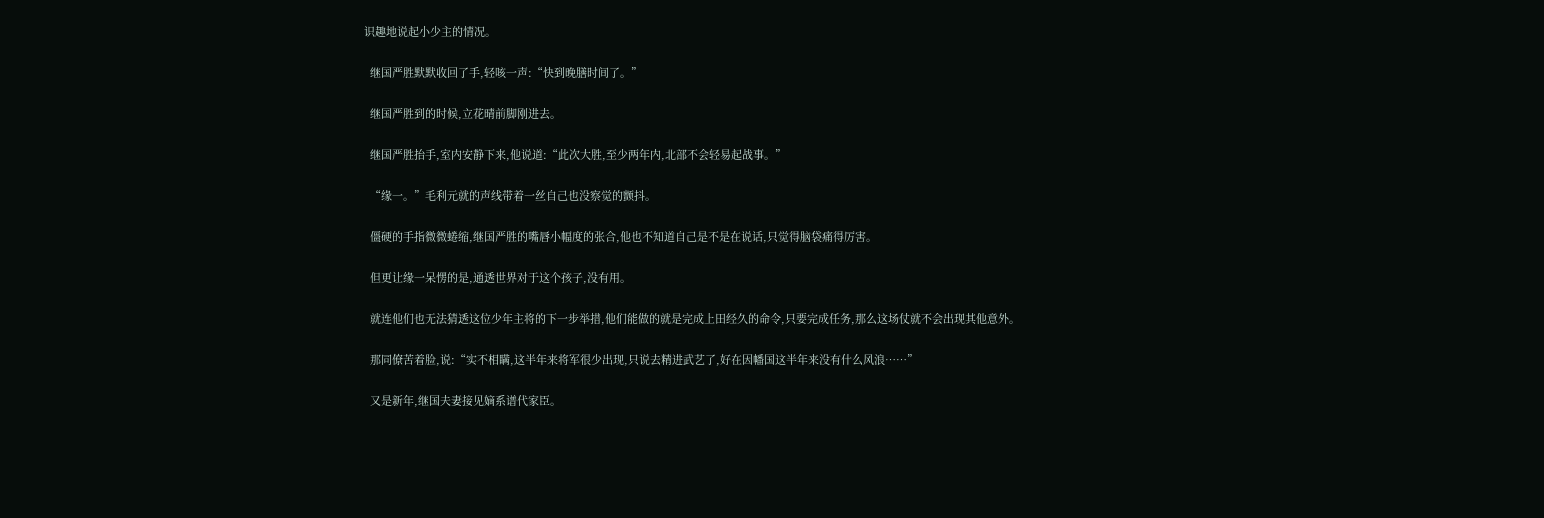识趣地说起小少主的情况。

  继国严胜默默收回了手,轻咳一声:“快到晚膳时间了。”

  继国严胜到的时候,立花晴前脚刚进去。

  继国严胜抬手,室内安静下来,他说道:“此次大胜,至少两年内,北部不会轻易起战事。”

  “缘一。”毛利元就的声线带着一丝自己也没察觉的颤抖。

  僵硬的手指微微蜷缩,继国严胜的嘴唇小幅度的张合,他也不知道自己是不是在说话,只觉得脑袋痛得厉害。

  但更让缘一呆愣的是,通透世界对于这个孩子,没有用。

  就连他们也无法猜透这位少年主将的下一步举措,他们能做的就是完成上田经久的命令,只要完成任务,那么这场仗就不会出现其他意外。

  那同僚苦着脸,说:“实不相瞒,这半年来将军很少出现,只说去精进武艺了,好在因幡国这半年来没有什么风浪……”

  又是新年,继国夫妻接见嫡系谱代家臣。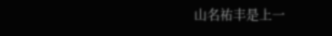山名祐丰是上一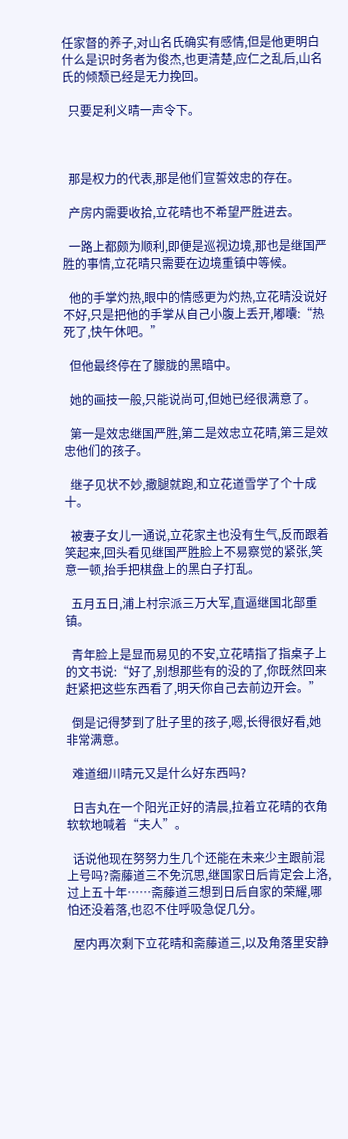任家督的养子,对山名氏确实有感情,但是他更明白什么是识时务者为俊杰,也更清楚,应仁之乱后,山名氏的倾颓已经是无力挽回。

  只要足利义晴一声令下。



  那是权力的代表,那是他们宣誓效忠的存在。

  产房内需要收拾,立花晴也不希望严胜进去。

  一路上都颇为顺利,即便是巡视边境,那也是继国严胜的事情,立花晴只需要在边境重镇中等候。

  他的手掌灼热,眼中的情感更为灼热,立花晴没说好不好,只是把他的手掌从自己小腹上丢开,嘟囔:“热死了,快午休吧。”

  但他最终停在了朦胧的黑暗中。

  她的画技一般,只能说尚可,但她已经很满意了。

  第一是效忠继国严胜,第二是效忠立花晴,第三是效忠他们的孩子。

  继子见状不妙,撒腿就跑,和立花道雪学了个十成十。

  被妻子女儿一通说,立花家主也没有生气,反而跟着笑起来,回头看见继国严胜脸上不易察觉的紧张,笑意一顿,抬手把棋盘上的黑白子打乱。

  五月五日,浦上村宗派三万大军,直逼继国北部重镇。

  青年脸上是显而易见的不安,立花晴指了指桌子上的文书说:“好了,别想那些有的没的了,你既然回来赶紧把这些东西看了,明天你自己去前边开会。”

  倒是记得梦到了肚子里的孩子,嗯,长得很好看,她非常满意。

  难道细川晴元又是什么好东西吗?

  日吉丸在一个阳光正好的清晨,拉着立花晴的衣角软软地喊着“夫人”。

  话说他现在努努力生几个还能在未来少主跟前混上号吗?斋藤道三不免沉思,继国家日后肯定会上洛,过上五十年……斋藤道三想到日后自家的荣耀,哪怕还没着落,也忍不住呼吸急促几分。

  屋内再次剩下立花晴和斋藤道三,以及角落里安静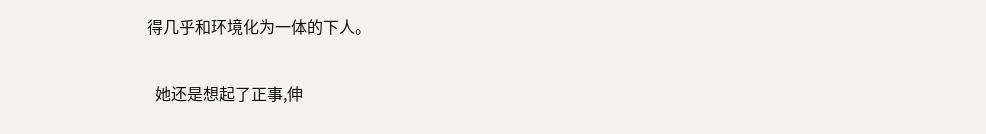得几乎和环境化为一体的下人。

  她还是想起了正事,伸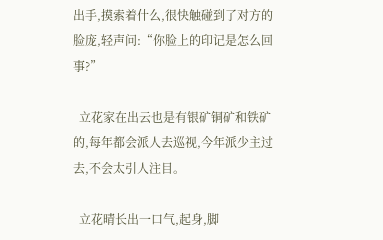出手,摸索着什么,很快触碰到了对方的脸庞,轻声问:“你脸上的印记是怎么回事?”

  立花家在出云也是有银矿铜矿和铁矿的,每年都会派人去巡视,今年派少主过去,不会太引人注目。

  立花晴长出一口气,起身,脚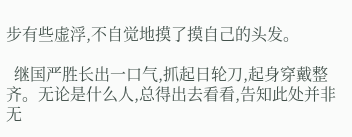步有些虚浮,不自觉地摸了摸自己的头发。

  继国严胜长出一口气,抓起日轮刀,起身穿戴整齐。无论是什么人,总得出去看看,告知此处并非无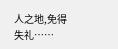人之地,免得失礼……